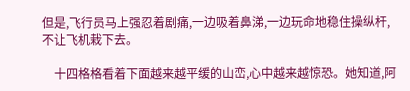但是,飞行员马上强忍着剧痛,一边吸着鼻涕,一边玩命地稳住操纵杆,不让飞机栽下去。

    十四格格看着下面越来越平缓的山峦,心中越来越惊恐。她知道,阿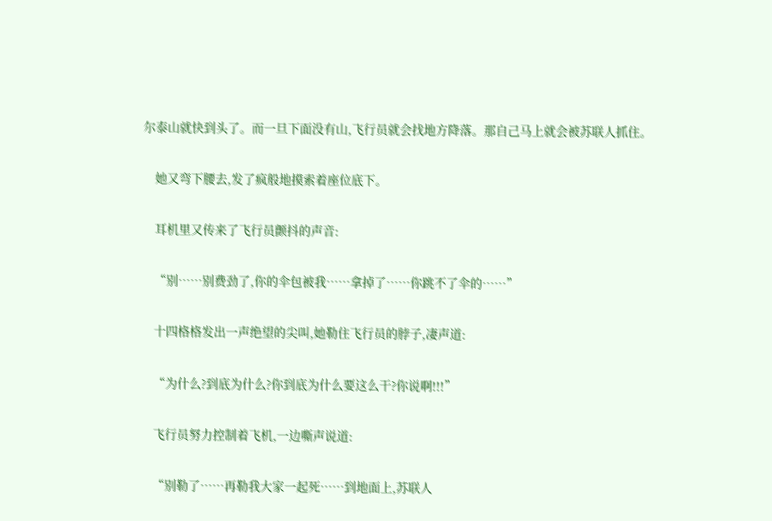尔泰山就快到头了。而一旦下面没有山,飞行员就会找地方降落。那自己马上就会被苏联人抓住。

    她又弯下腰去,发了疯般地摸索着座位底下。

    耳机里又传来了飞行员颤抖的声音:

    “别……别费劲了,你的伞包被我……拿掉了……你跳不了伞的……”

    十四格格发出一声绝望的尖叫,她勒住飞行员的脖子,凄声道:

    “为什么?到底为什么?你到底为什么要这么干?你说啊!!!”

    飞行员努力控制着飞机,一边嘶声说道:

    “别勒了……再勒我大家一起死……到地面上,苏联人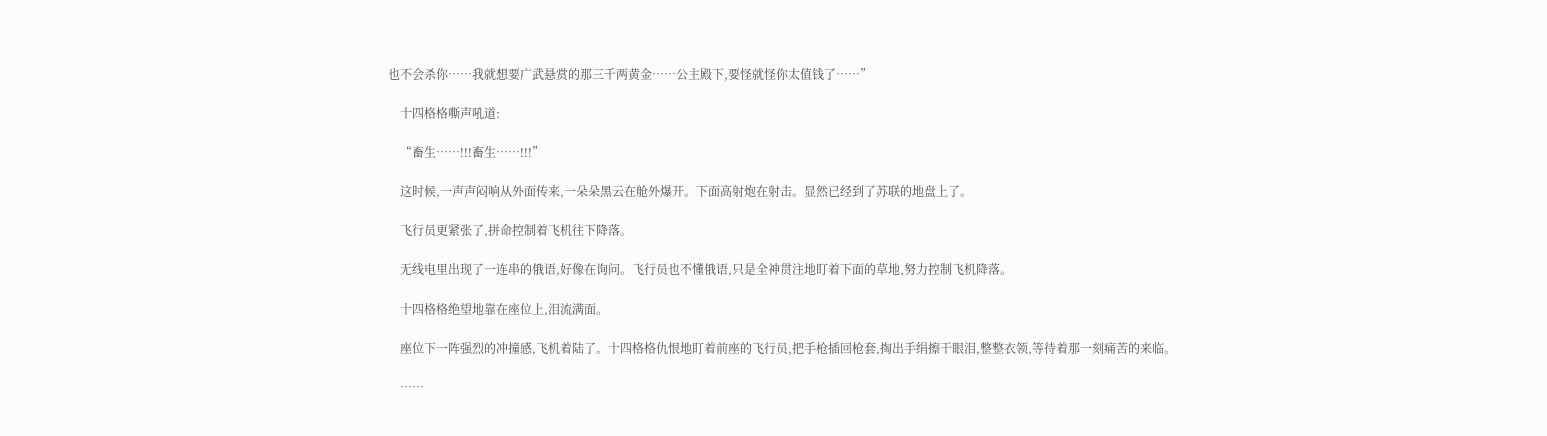也不会杀你……我就想要广武悬赏的那三千两黄金……公主殿下,要怪就怪你太值钱了……”

    十四格格嘶声吼道:

    “畜生……!!!畜生……!!!”

    这时候,一声声闷响从外面传来,一朵朵黑云在舱外爆开。下面高射炮在射击。显然已经到了苏联的地盘上了。

    飞行员更紧张了,拼命控制着飞机往下降落。

    无线电里出现了一连串的俄语,好像在询问。飞行员也不懂俄语,只是全神贯注地盯着下面的草地,努力控制飞机降落。

    十四格格绝望地靠在座位上,泪流满面。

    座位下一阵强烈的冲撞感,飞机着陆了。十四格格仇恨地盯着前座的飞行员,把手枪插回枪套,掏出手绢擦干眼泪,整整衣领,等待着那一刻痛苦的来临。

    ……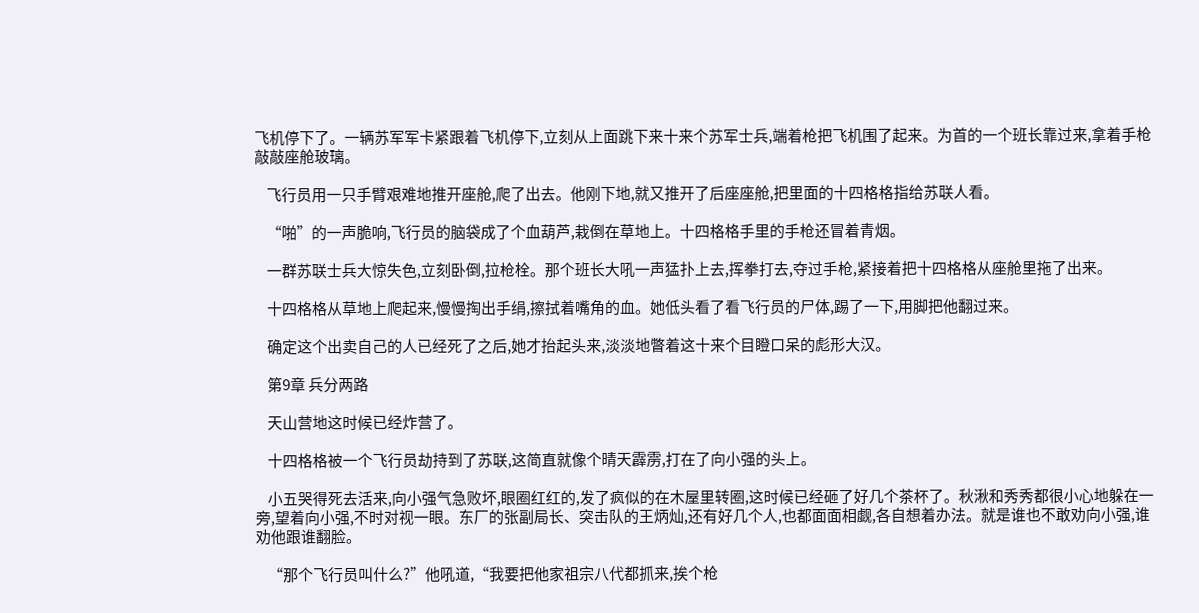飞机停下了。一辆苏军军卡紧跟着飞机停下,立刻从上面跳下来十来个苏军士兵,端着枪把飞机围了起来。为首的一个班长靠过来,拿着手枪敲敲座舱玻璃。

    飞行员用一只手臂艰难地推开座舱,爬了出去。他刚下地,就又推开了后座座舱,把里面的十四格格指给苏联人看。

    “啪”的一声脆响,飞行员的脑袋成了个血葫芦,栽倒在草地上。十四格格手里的手枪还冒着青烟。

    一群苏联士兵大惊失色,立刻卧倒,拉枪栓。那个班长大吼一声猛扑上去,挥拳打去,夺过手枪,紧接着把十四格格从座舱里拖了出来。

    十四格格从草地上爬起来,慢慢掏出手绢,擦拭着嘴角的血。她低头看了看飞行员的尸体,踢了一下,用脚把他翻过来。

    确定这个出卖自己的人已经死了之后,她才抬起头来,淡淡地瞥着这十来个目瞪口呆的彪形大汉。

    第9章 兵分两路

    天山营地这时候已经炸营了。

    十四格格被一个飞行员劫持到了苏联,这简直就像个晴天霹雳,打在了向小强的头上。

    小五哭得死去活来,向小强气急败坏,眼圈红红的,发了疯似的在木屋里转圈,这时候已经砸了好几个茶杯了。秋湫和秀秀都很小心地躲在一旁,望着向小强,不时对视一眼。东厂的张副局长、突击队的王炳灿,还有好几个人,也都面面相觑,各自想着办法。就是谁也不敢劝向小强,谁劝他跟谁翻脸。

    “那个飞行员叫什么?”他吼道,“我要把他家祖宗八代都抓来,挨个枪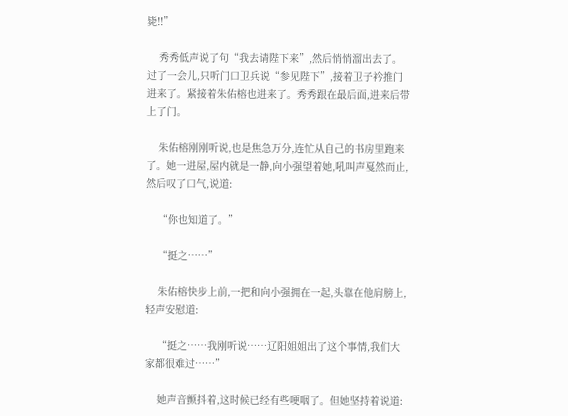毙!!”

    秀秀低声说了句“我去请陛下来”,然后悄悄溜出去了。过了一会儿,只听门口卫兵说“参见陛下”,接着卫子衿推门进来了。紧接着朱佑榕也进来了。秀秀跟在最后面,进来后带上了门。

    朱佑榕刚刚听说,也是焦急万分,连忙从自己的书房里跑来了。她一进屋,屋内就是一静,向小强望着她,吼叫声戛然而止,然后叹了口气,说道:

    “你也知道了。”

    “挺之……”

    朱佑榕快步上前,一把和向小强拥在一起,头靠在他肩膀上,轻声安慰道:

    “挺之……我刚听说……辽阳姐姐出了这个事情,我们大家都很难过……”

    她声音颤抖着,这时候已经有些哽咽了。但她坚持着说道: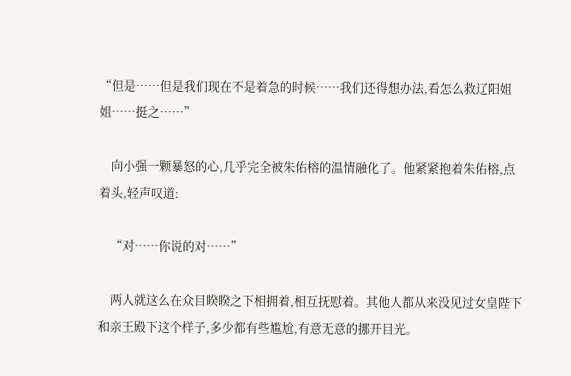“但是……但是我们现在不是着急的时候……我们还得想办法,看怎么救辽阳姐姐……挺之……”

    向小强一颗暴怒的心,几乎完全被朱佑榕的温情融化了。他紧紧抱着朱佑榕,点着头,轻声叹道:

    “对……你说的对……”

    两人就这么在众目睽睽之下相拥着,相互抚慰着。其他人都从来没见过女皇陛下和亲王殿下这个样子,多少都有些尴尬,有意无意的挪开目光。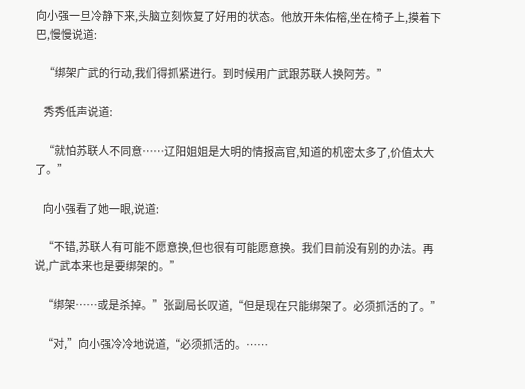向小强一旦冷静下来,头脑立刻恢复了好用的状态。他放开朱佑榕,坐在椅子上,摸着下巴,慢慢说道:

    “绑架广武的行动,我们得抓紧进行。到时候用广武跟苏联人换阿芳。”

    秀秀低声说道:

    “就怕苏联人不同意……辽阳姐姐是大明的情报高官,知道的机密太多了,价值太大了。”

    向小强看了她一眼,说道:

    “不错,苏联人有可能不愿意换,但也很有可能愿意换。我们目前没有别的办法。再说,广武本来也是要绑架的。”

    “绑架……或是杀掉。”张副局长叹道,“但是现在只能绑架了。必须抓活的了。”

    “对,”向小强冷冷地说道,“必须抓活的。……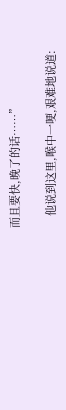而且要快,晚了的话……”

    他说到这里,喉中一哽,艰难地说道: